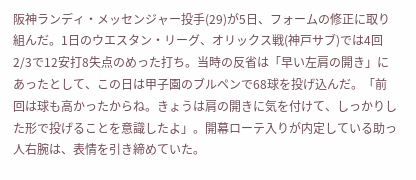阪神ランディ・メッセンジャー投手(29)が5日、フォームの修正に取り組んだ。1日のウエスタン・リーグ、オリックス戦(神戸サブ)では4回2/3で12安打8失点のめった打ち。当時の反省は「早い左肩の開き」にあったとして、この日は甲子園のブルペンで68球を投げ込んだ。「前回は球も高かったからね。きょうは肩の開きに気を付けて、しっかりした形で投げることを意識したよ」。開幕ローテ入りが内定している助っ人右腕は、表情を引き締めていた。